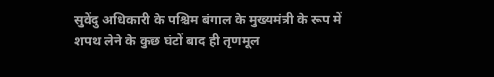सुवेंदु अधिकारी के पश्चिम बंगाल के मुख्यमंत्री के रूप में शपथ लेने के कुछ घंटों बाद ही तृणमूल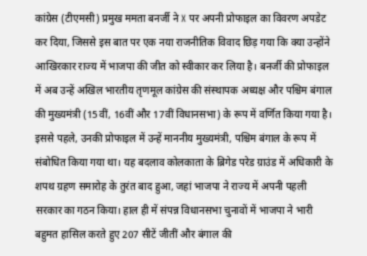कांग्रेस (टीएमसी) प्रमुख ममता बनर्जी ने X पर अपनी प्रोफाइल का विवरण अपडेट कर दिया, जिससे इस बात पर एक नया राजनीतिक विवाद छिड़ गया कि क्या उन्होंने आखिरकार राज्य में भाजपा की जीत को स्वीकार कर लिया है। बनर्जी की प्रोफाइल में अब उन्हें अखिल भारतीय तृणमूल कांग्रेस की संस्थापक अध्यक्ष और पश्चिम बंगाल की मुख्यमंत्री (15वीं, 16वीं और 17वीं विधानसभा) के रूप में वर्णित किया गया है।
इससे पहले, उनकी प्रोफाइल में उन्हें माननीय मुख्यमंत्री, पश्चिम बंगाल के रूप में संबोधित किया गया था। यह बदलाव कोलकाता के ब्रिगेड परेड ग्राउंड में अधिकारी के शपथ ग्रहण समारोह के तुरंत बाद हुआ, जहां भाजपा ने राज्य में अपनी पहली सरकार का गठन किया। हाल ही में संपन्न विधानसभा चुनावों में भाजपा ने भारी बहुमत हासिल करते हुए 207 सीटें जीतीं और बंगाल की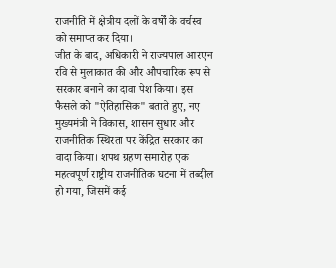राजनीति में क्षेत्रीय दलों के वर्षों के वर्चस्व को समाप्त कर दिया।
जीत के बाद, अधिकारी ने राज्यपाल आरएन रवि से मुलाकात की और औपचारिक रूप से सरकार बनाने का दावा पेश किया। इस फैसले को "ऐतिहासिक" बताते हुए, नए मुख्यमंत्री ने विकास, शासन सुधार और राजनीतिक स्थिरता पर केंद्रित सरकार का वादा किया। शपथ ग्रहण समारोह एक महत्वपूर्ण राष्ट्रीय राजनीतिक घटना में तब्दील हो गया, जिसमें कई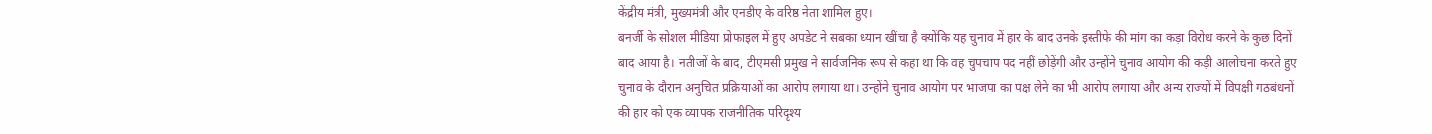केंद्रीय मंत्री, मुख्यमंत्री और एनडीए के वरिष्ठ नेता शामिल हुए।
बनर्जी के सोशल मीडिया प्रोफाइल में हुए अपडेट ने सबका ध्यान खींचा है क्योंकि यह चुनाव में हार के बाद उनके इस्तीफे की मांग का कड़ा विरोध करने के कुछ दिनों बाद आया है। नतीजों के बाद, टीएमसी प्रमुख ने सार्वजनिक रूप से कहा था कि वह चुपचाप पद नहीं छोड़ेंगी और उन्होंने चुनाव आयोग की कड़ी आलोचना करते हुए चुनाव के दौरान अनुचित प्रक्रियाओं का आरोप लगाया था। उन्होंने चुनाव आयोग पर भाजपा का पक्ष लेने का भी आरोप लगाया और अन्य राज्यों में विपक्षी गठबंधनों की हार को एक व्यापक राजनीतिक परिदृश्य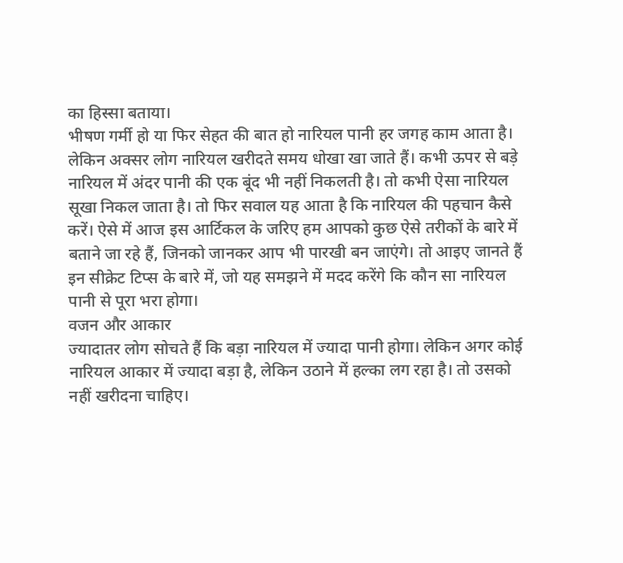का हिस्सा बताया।
भीषण गर्मी हो या फिर सेहत की बात हो नारियल पानी हर जगह काम आता है। लेकिन अक्सर लोग नारियल खरीदते समय धोखा खा जाते हैं। कभी ऊपर से बड़े नारियल में अंदर पानी की एक बूंद भी नहीं निकलती है। तो कभी ऐसा नारियल सूखा निकल जाता है। तो फिर सवाल यह आता है कि नारियल की पहचान कैसे करें। ऐसे में आज इस आर्टिकल के जरिए हम आपको कुछ ऐसे तरीकों के बारे में बताने जा रहे हैं, जिनको जानकर आप भी पारखी बन जाएंगे। तो आइए जानते हैं इन सीक्रेट टिप्स के बारे में, जो यह समझने में मदद करेंगे कि कौन सा नारियल पानी से पूरा भरा होगा।
वजन और आकार
ज्यादातर लोग सोचते हैं कि बड़ा नारियल में ज्यादा पानी होगा। लेकिन अगर कोई नारियल आकार में ज्यादा बड़ा है, लेकिन उठाने में हल्का लग रहा है। तो उसको नहीं खरीदना चाहिए।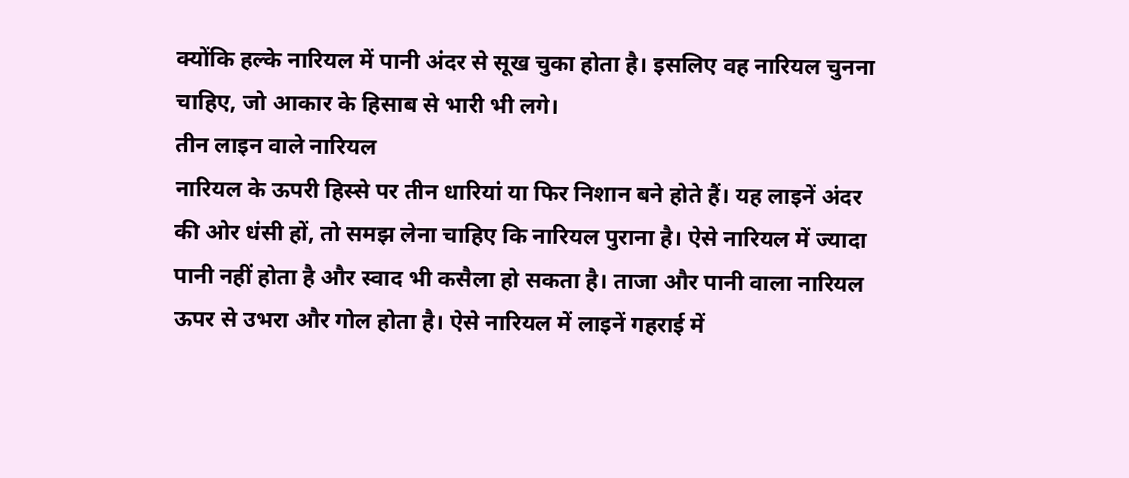क्योंकि हल्के नारियल में पानी अंदर से सूख चुका होता है। इसलिए वह नारियल चुनना चाहिए, जो आकार के हिसाब से भारी भी लगे।
तीन लाइन वाले नारियल
नारियल के ऊपरी हिस्से पर तीन धारियां या फिर निशान बने होते हैं। यह लाइनें अंदर की ओर धंसी हों, तो समझ लेना चाहिए कि नारियल पुराना है। ऐसे नारियल में ज्यादा पानी नहीं होता है और स्वाद भी कसैला हो सकता है। ताजा और पानी वाला नारियल ऊपर से उभरा और गोल होता है। ऐसे नारियल में लाइनें गहराई में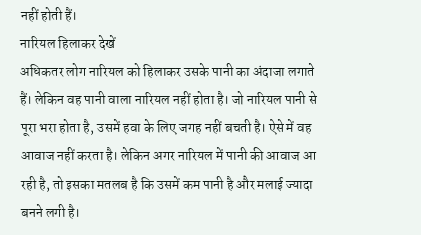नहीं होती हैं।
नारियल हिलाकर देखें
अधिकतर लोग नारियल को हिलाकर उसके पानी का अंदाजा लगाते हैं। लेकिन वह पानी वाला नारियल नहीं होता है। जो नारियल पानी से पूरा भरा होता है, उसमें हवा के लिए जगह नहीं बचती है। ऐसे में वह आवाज नहीं करता है। लेकिन अगर नारियल में पानी की आवाज आ रही है, तो इसका मतलब है कि उसमें कम पानी है और मलाई ज्यादा बनने लगी है।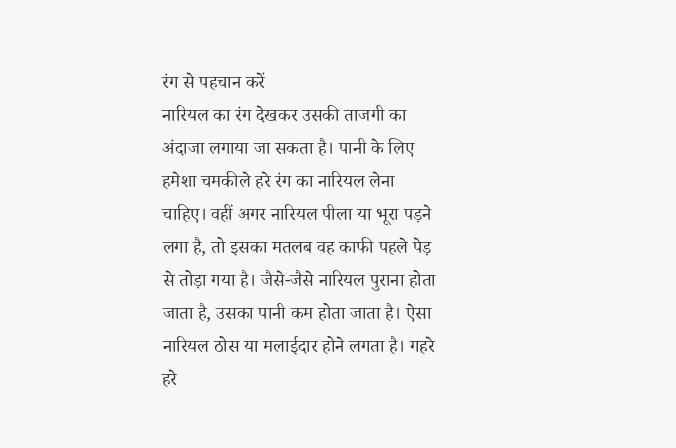रंग से पहचान करें
नारियल का रंग देखकर उसकी ताजगी का अंदाजा लगाया जा सकता है। पानी के लिए हमेशा चमकीले हरे रंग का नारियल लेना चाहिए। वहीं अगर नारियल पीला या भूरा पड़ने लगा है, तो इसका मतलब वह काफी पहले पेड़ से तोड़ा गया है। जैसे-जैसे नारियल पुराना होता जाता है, उसका पानी कम होता जाता है। ऐसा नारियल ठोस या मलाईदार होने लगता है। गहरे हरे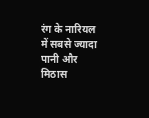रंग के नारियल में सबसे ज्यादा पानी और मिठास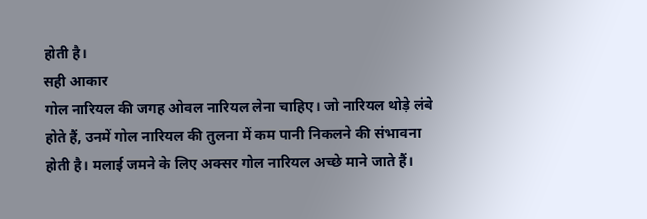होती है।
सही आकार
गोल नारियल की जगह ओवल नारियल लेना चाहिए। जो नारियल थोड़े लंबे होते हैं, उनमें गोल नारियल की तुलना में कम पानी निकलने की संभावना होती है। मलाई जमने के लिए अक्सर गोल नारियल अच्छे माने जाते हैं।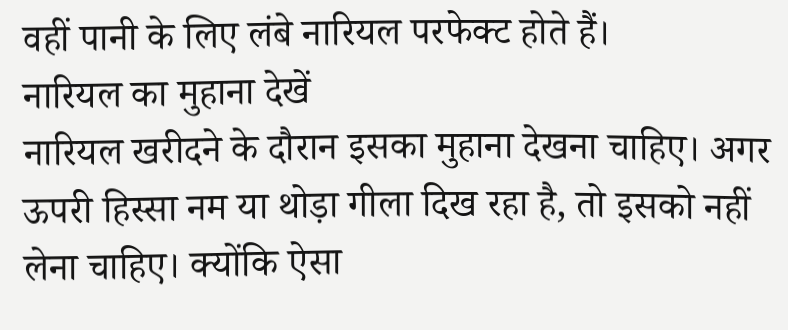वहीं पानी के लिए लंबे नारियल परफेक्ट होते हैं।
नारियल का मुहाना देखें
नारियल खरीदने के दौरान इसका मुहाना देखना चाहिए। अगर ऊपरी हिस्सा नम या थोड़ा गीला दिख रहा है, तो इसको नहीं लेना चाहिए। क्योंकि ऐसा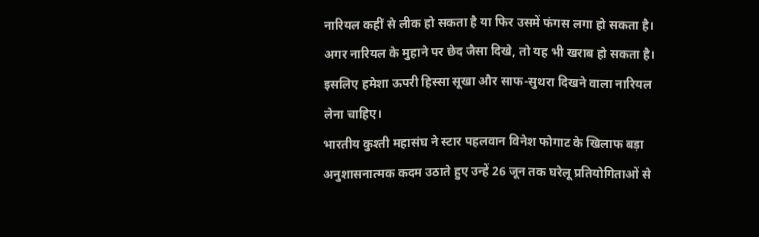नारियल कहीं से लीक हो सकता है या फिर उसमें फंगस लगा हो सकता है। अगर नारियल के मुहाने पर छेद जैसा दिखे, तो यह भी खराब हो सकता है। इसलिए हमेशा ऊपरी हिस्सा सूखा और साफ-सुथरा दिखने वाला नारियल लेना चाहिए।
भारतीय कुश्ती महासंघ ने स्टार पहलवान विनेश फोगाट के खिलाफ बड़ा अनुशासनात्मक कदम उठाते हुए उन्हें 26 जून तक घरेलू प्रतियोगिताओं से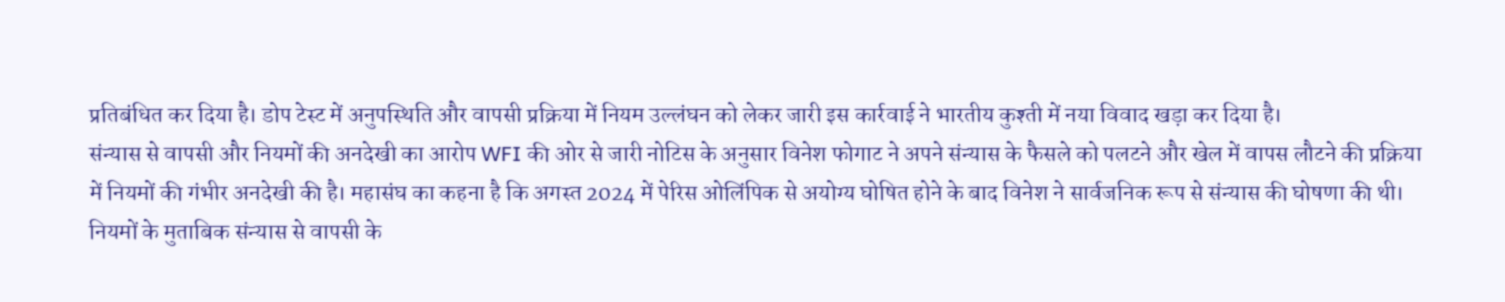प्रतिबंधित कर दिया है। डोप टेस्ट में अनुपस्थिति और वापसी प्रक्रिया में नियम उल्लंघन को लेकर जारी इस कार्रवाई ने भारतीय कुश्ती में नया विवाद खड़ा कर दिया है।
संन्यास से वापसी और नियमों की अनदेखी का आरोप WFI की ओर से जारी नोटिस के अनुसार विनेश फोगाट ने अपने संन्यास के फैसले को पलटने और खेल में वापस लौटने की प्रक्रिया में नियमों की गंभीर अनदेखी की है। महासंघ का कहना है कि अगस्त 2024 में पेरिस ओलिंपिक से अयोग्य घोषित होने के बाद विनेश ने सार्वजनिक रूप से संन्यास की घोषणा की थी।
नियमों के मुताबिक संन्यास से वापसी के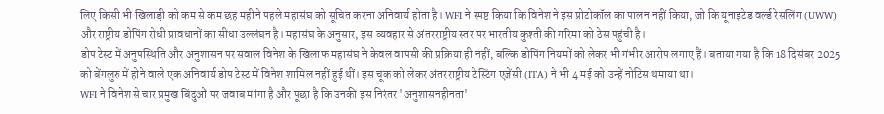लिए किसी भी खिलाड़ी को कम से कम छह महीने पहले महासंघ को सूचित करना अनिवार्य होता है। WFI ने स्पष्ट किया कि विनेश ने इस प्रोटोकॉल का पालन नहीं किया, जो कि यूनाइटेड वर्ल्ड रेसलिंग (UWW) और राष्ट्रीय डोपिंग रोधी प्रावधानों का सीधा उल्लंघन है। महासंघ के अनुसार, इस व्यवहार से अंतरराष्ट्रीय स्तर पर भारतीय कुश्ती की गरिमा को ठेस पहुंची है।
डोप टेस्ट में अनुपस्थिति और अनुशासन पर सवाल विनेश के खिलाफ महासंघ ने केवल वापसी की प्रक्रिया ही नहीं, बल्कि डोपिंग नियमों को लेकर भी गंभीर आरोप लगाए हैं। बताया गया है कि 18 दिसंबर 2025 को बेंगलुरु में होने वाले एक अनिवार्य डोप टेस्ट में विनेश शामिल नहीं हुई थीं। इस चूक को लेकर अंतरराष्ट्रीय टेस्टिंग एजेंसी (ITA) ने भी 4 मई को उन्हें नोटिस थमाया था।
WFI ने विनेश से चार प्रमुख बिंदुओं पर जवाब मांगा है और पूछा है कि उनकी इस निरंतर 'अनुशासनहीनता'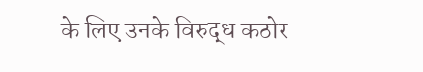के लिए उनके विरुद्ध कठोर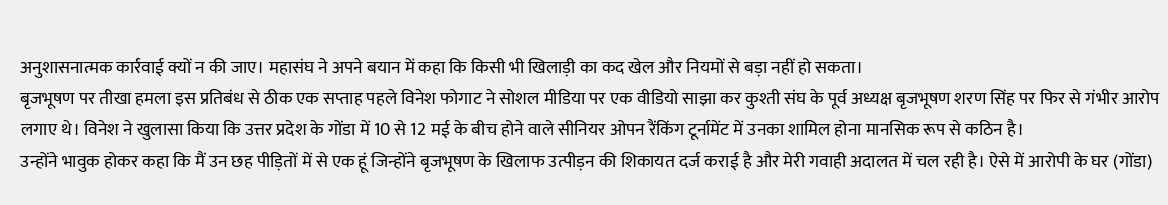अनुशासनात्मक कार्रवाई क्यों न की जाए। महासंघ ने अपने बयान में कहा कि किसी भी खिलाड़ी का कद खेल और नियमों से बड़ा नहीं हो सकता।
बृजभूषण पर तीखा हमला इस प्रतिबंध से ठीक एक सप्ताह पहले विनेश फोगाट ने सोशल मीडिया पर एक वीडियो साझा कर कुश्ती संघ के पूर्व अध्यक्ष बृजभूषण शरण सिंह पर फिर से गंभीर आरोप लगाए थे। विनेश ने खुलासा किया कि उत्तर प्रदेश के गोंडा में 10 से 12 मई के बीच होने वाले सीनियर ओपन रैंकिंग टूर्नामेंट में उनका शामिल होना मानसिक रूप से कठिन है।
उन्होंने भावुक होकर कहा कि मैं उन छह पीड़ितों में से एक हूं जिन्होंने बृजभूषण के खिलाफ उत्पीड़न की शिकायत दर्ज कराई है और मेरी गवाही अदालत में चल रही है। ऐसे में आरोपी के घर (गोंडा)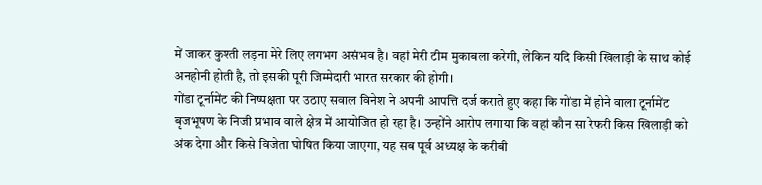में जाकर कुश्ती लड़ना मेरे लिए लगभग असंभव है। वहां मेरी टीम मुकाबला करेगी, लेकिन यदि किसी खिलाड़ी के साथ कोई अनहोनी होती है, तो इसकी पूरी जिम्मेदारी भारत सरकार की होगी।
गोंडा टूर्नामेंट की निष्पक्षता पर उठाए सवाल विनेश ने अपनी आपत्ति दर्ज कराते हुए कहा कि गोंडा में होने वाला टूर्नामेंट बृजभूषण के निजी प्रभाव वाले क्षेत्र में आयोजित हो रहा है। उन्होंने आरोप लगाया कि वहां कौन सा रेफरी किस खिलाड़ी को अंक देगा और किसे विजेता घोषित किया जाएगा, यह सब पूर्व अध्यक्ष के करीबी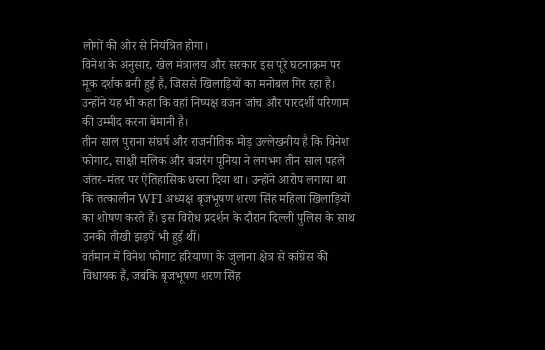लोगों की ओर से नियंत्रित होगा।
विनेश के अनुसार, खेल मंत्रालय और सरकार इस पूरे घटनाक्रम पर मूक दर्शक बनी हुई है, जिससे खिलाड़ियों का मनोबल गिर रहा है। उन्होंने यह भी कहा कि वहां निष्पक्ष वजन जांच और पारदर्शी परिणाम की उम्मीद करना बेमानी है।
तीन साल पुराना संघर्ष और राजनीतिक मोड़ उल्लेखनीय है कि विनेश फोगाट, साक्षी मलिक और बजरंग पूनिया ने लगभग तीन साल पहले जंतर-मंतर पर ऐतिहासिक धरना दिया था। उन्होंने आरोप लगाया था कि तत्कालीन WFI अध्यक्ष बृजभूषण शरण सिंह महिला खिलाड़ियों का शोषण करते हैं। इस विरोध प्रदर्शन के दौरान दिल्ली पुलिस के साथ उनकी तीखी झड़पें भी हुई थीं।
वर्तमान में विनेश फोगाट हरियाणा के जुलाना क्षेत्र से कांग्रेस की विधायक हैं, जबकि बृजभूषण शरण सिंह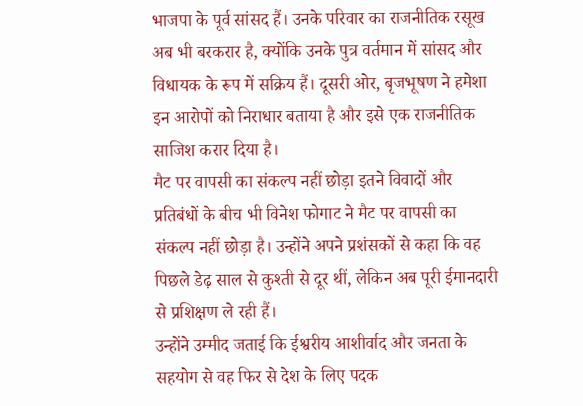भाजपा के पूर्व सांसद हैं। उनके परिवार का राजनीतिक रसूख अब भी बरकरार है, क्योंकि उनके पुत्र वर्तमान में सांसद और विधायक के रूप में सक्रिय हैं। दूसरी ओर, बृजभूषण ने हमेशा इन आरोपों को निराधार बताया है और इसे एक राजनीतिक साजिश करार दिया है।
मैट पर वापसी का संकल्प नहीं छोड़ा इतने विवादों और प्रतिबंधों के बीच भी विनेश फोगाट ने मैट पर वापसी का संकल्प नहीं छोड़ा है। उन्होंने अपने प्रशंसकों से कहा कि वह पिछले डेढ़ साल से कुश्ती से दूर थीं, लेकिन अब पूरी ईमानदारी से प्रशिक्षण ले रही हैं।
उन्होंने उम्मीद जताई कि ईश्वरीय आशीर्वाद और जनता के सहयोग से वह फिर से देश के लिए पदक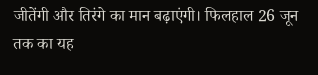जीतेंगी और तिरंगे का मान बढ़ाएंगी। फिलहाल 26 जून तक का यह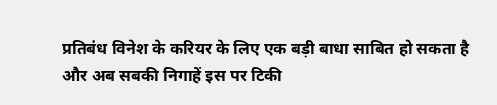प्रतिबंध विनेश के करियर के लिए एक बड़ी बाधा साबित हो सकता है और अब सबकी निगाहें इस पर टिकी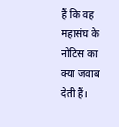हैं कि वह महासंघ के नोटिस का क्या जवाब देती हैं।